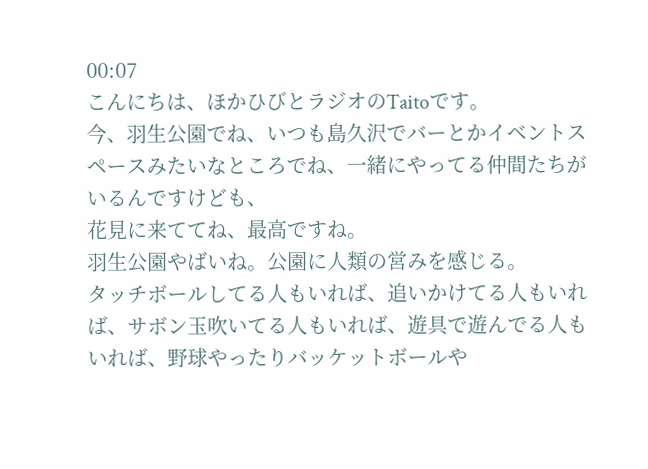00:07
こんにちは、ほかひびとラジオのTaitoです。
今、羽生公園でね、いつも島久沢でバーとかイベントスペースみたいなところでね、一緒にやってる仲間たちがいるんですけども、
花見に来ててね、最高ですね。
羽生公園やばいね。公園に人類の営みを感じる。
タッチボールしてる人もいれば、追いかけてる人もいれば、サボン玉吹いてる人もいれば、遊具で遊んでる人もいれば、野球やったりバッケットボールや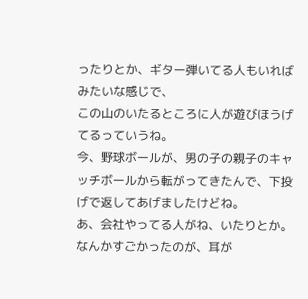ったりとか、ギター弾いてる人もいればみたいな感じで、
この山のいたるところに人が遊びほうげてるっていうね。
今、野球ボールが、男の子の親子のキャッチボールから転がってきたんで、下投げで返してあげましたけどね。
あ、会社やってる人がね、いたりとか。
なんかすごかったのが、耳が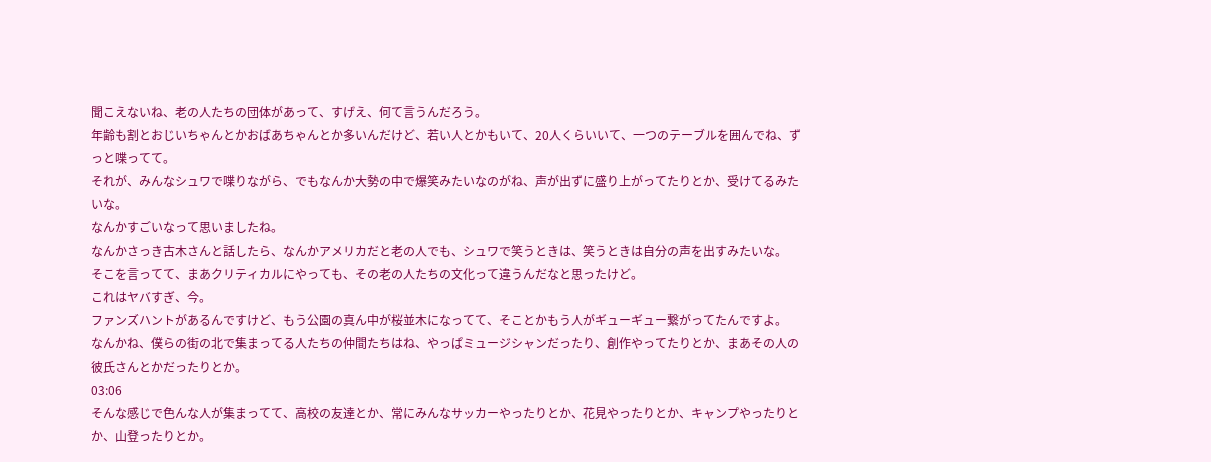聞こえないね、老の人たちの団体があって、すげえ、何て言うんだろう。
年齢も割とおじいちゃんとかおばあちゃんとか多いんだけど、若い人とかもいて、20人くらいいて、一つのテーブルを囲んでね、ずっと喋ってて。
それが、みんなシュワで喋りながら、でもなんか大勢の中で爆笑みたいなのがね、声が出ずに盛り上がってたりとか、受けてるみたいな。
なんかすごいなって思いましたね。
なんかさっき古木さんと話したら、なんかアメリカだと老の人でも、シュワで笑うときは、笑うときは自分の声を出すみたいな。
そこを言ってて、まあクリティカルにやっても、その老の人たちの文化って違うんだなと思ったけど。
これはヤバすぎ、今。
ファンズハントがあるんですけど、もう公園の真ん中が桜並木になってて、そことかもう人がギューギュー繋がってたんですよ。
なんかね、僕らの街の北で集まってる人たちの仲間たちはね、やっぱミュージシャンだったり、創作やってたりとか、まあその人の彼氏さんとかだったりとか。
03:06
そんな感じで色んな人が集まってて、高校の友達とか、常にみんなサッカーやったりとか、花見やったりとか、キャンプやったりとか、山登ったりとか。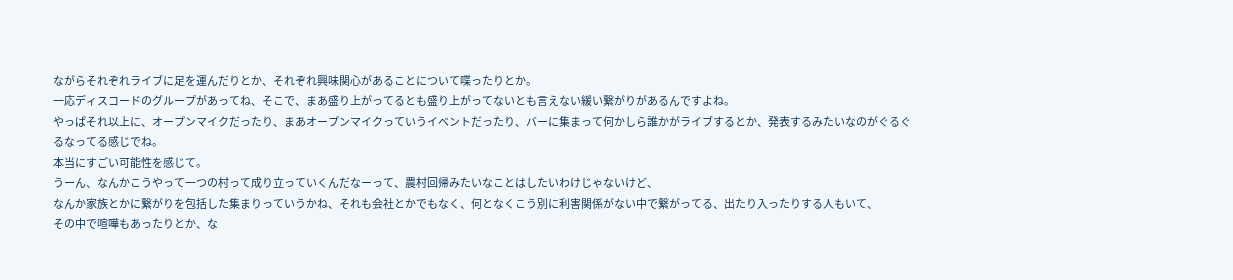ながらそれぞれライブに足を運んだりとか、それぞれ興味関心があることについて喋ったりとか。
一応ディスコードのグループがあってね、そこで、まあ盛り上がってるとも盛り上がってないとも言えない緩い繋がりがあるんですよね。
やっぱそれ以上に、オープンマイクだったり、まあオープンマイクっていうイベントだったり、バーに集まって何かしら誰かがライブするとか、発表するみたいなのがぐるぐるなってる感じでね。
本当にすごい可能性を感じて。
うーん、なんかこうやって一つの村って成り立っていくんだなーって、農村回帰みたいなことはしたいわけじゃないけど、
なんか家族とかに繋がりを包括した集まりっていうかね、それも会社とかでもなく、何となくこう別に利害関係がない中で繋がってる、出たり入ったりする人もいて、
その中で喧嘩もあったりとか、な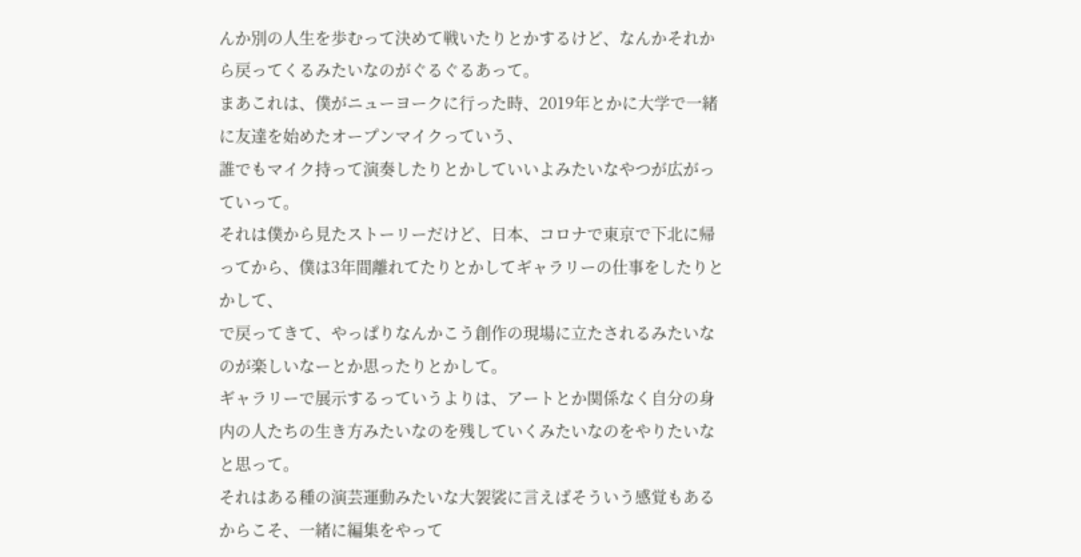んか別の人生を歩むって決めて戦いたりとかするけど、なんかそれから戻ってくるみたいなのがぐるぐるあって。
まあこれは、僕がニューヨークに行った時、2019年とかに大学で一緒に友達を始めたオープンマイクっていう、
誰でもマイク持って演奏したりとかしていいよみたいなやつが広がっていって。
それは僕から見たストーリーだけど、日本、コロナで東京で下北に帰ってから、僕は3年間離れてたりとかしてギャラリーの仕事をしたりとかして、
で戻ってきて、やっぱりなんかこう創作の現場に立たされるみたいなのが楽しいなーとか思ったりとかして。
ギャラリーで展示するっていうよりは、アートとか関係なく自分の身内の人たちの生き方みたいなのを残していくみたいなのをやりたいなと思って。
それはある種の演芸運動みたいな大袈裟に言えばそういう感覚もあるからこそ、一緒に編集をやって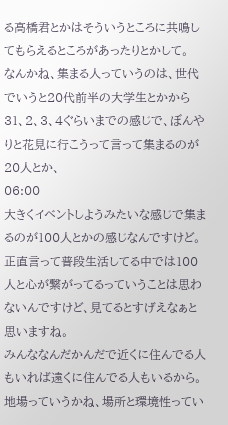る高橋君とかはそういうところに共鳴してもらえるところがあったりとかして。
なんかね、集まる人っていうのは、世代でいうと20代前半の大学生とかから31、2、3、4ぐらいまでの感じで、ぼんやりと花見に行こうって言って集まるのが20人とか、
06:00
大きくイベントしようみたいな感じで集まるのが100人とかの感じなんですけど。
正直言って普段生活してる中では100人と心が繋がってるっていうことは思わないんですけど、見てるとすげえなぁと思いますね。
みんななんだかんだで近くに住んでる人もいれば遠くに住んでる人もいるから。
地場っていうかね、場所と環境性ってい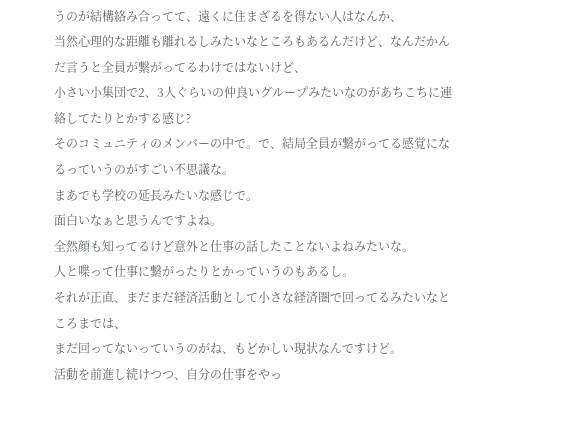うのが結構絡み合ってて、遠くに住まざるを得ない人はなんか、
当然心理的な距離も離れるしみたいなところもあるんだけど、なんだかんだ言うと全員が繋がってるわけではないけど、
小さい小集団で2、3人ぐらいの仲良いグループみたいなのがあちこちに連絡してたりとかする感じ?
そのコミュニティのメンバーの中で。で、結局全員が繋がってる感覚になるっていうのがすごい不思議な。
まあでも学校の延長みたいな感じで。
面白いなぁと思うんですよね。
全然顔も知ってるけど意外と仕事の話したことないよねみたいな。
人と喋って仕事に繋がったりとかっていうのもあるし。
それが正直、まだまだ経済活動として小さな経済圏で回ってるみたいなところまでは、
まだ回ってないっていうのがね、もどかしい現状なんですけど。
活動を前進し続けつつ、自分の仕事をやっ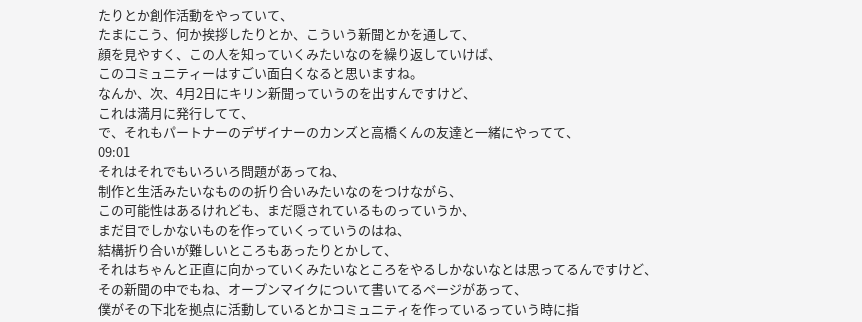たりとか創作活動をやっていて、
たまにこう、何か挨拶したりとか、こういう新聞とかを通して、
顔を見やすく、この人を知っていくみたいなのを繰り返していけば、
このコミュニティーはすごい面白くなると思いますね。
なんか、次、4月2日にキリン新聞っていうのを出すんですけど、
これは満月に発行してて、
で、それもパートナーのデザイナーのカンズと高橋くんの友達と一緒にやってて、
09:01
それはそれでもいろいろ問題があってね、
制作と生活みたいなものの折り合いみたいなのをつけながら、
この可能性はあるけれども、まだ隠されているものっていうか、
まだ目でしかないものを作っていくっていうのはね、
結構折り合いが難しいところもあったりとかして、
それはちゃんと正直に向かっていくみたいなところをやるしかないなとは思ってるんですけど、
その新聞の中でもね、オープンマイクについて書いてるページがあって、
僕がその下北を拠点に活動しているとかコミュニティを作っているっていう時に指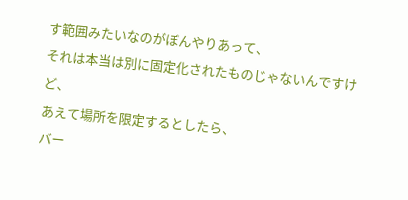す範囲みたいなのがぼんやりあって、
それは本当は別に固定化されたものじゃないんですけど、
あえて場所を限定するとしたら、
バー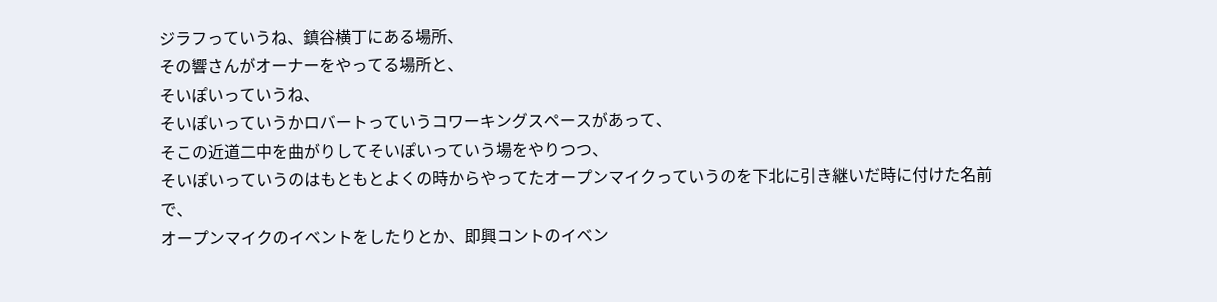ジラフっていうね、鎮谷横丁にある場所、
その響さんがオーナーをやってる場所と、
そいぽいっていうね、
そいぽいっていうかロバートっていうコワーキングスペースがあって、
そこの近道二中を曲がりしてそいぽいっていう場をやりつつ、
そいぽいっていうのはもともとよくの時からやってたオープンマイクっていうのを下北に引き継いだ時に付けた名前で、
オープンマイクのイベントをしたりとか、即興コントのイベン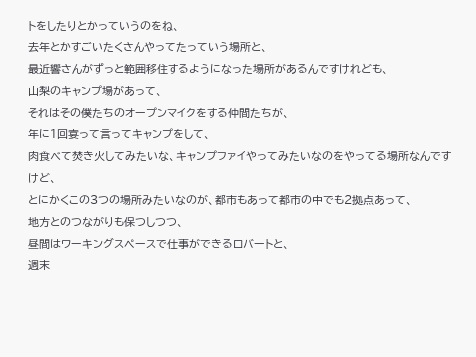トをしたりとかっていうのをね、
去年とかすごいたくさんやってたっていう場所と、
最近響さんがずっと範囲移住するようになった場所があるんですけれども、
山梨のキャンプ場があって、
それはその僕たちのオープンマイクをする仲間たちが、
年に1回宴って言ってキャンプをして、
肉食べて焚き火してみたいな、キャンプファイやってみたいなのをやってる場所なんですけど、
とにかくこの3つの場所みたいなのが、都市もあって都市の中でも2拠点あって、
地方とのつながりも保つしつつ、
昼間はワーキングスペースで仕事ができるロバートと、
週末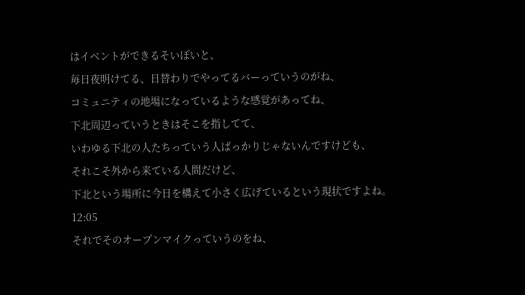はイベントができるそいぽいと、
毎日夜明けてる、日替わりでやってるバーっていうのがね、
コミュニティの地場になっているような感覚があってね、
下北周辺っていうときはそこを指してて、
いわゆる下北の人たちっていう人ばっかりじゃないんですけども、
それこそ外から来ている人間だけど、
下北という場所に今日を構えて小さく広げているという現状ですよね。
12:05
それでそのオープンマイクっていうのをね、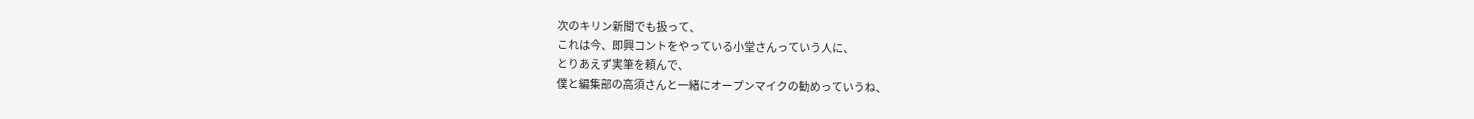次のキリン新聞でも扱って、
これは今、即興コントをやっている小堂さんっていう人に、
とりあえず実筆を頼んで、
僕と編集部の高須さんと一緒にオープンマイクの勧めっていうね、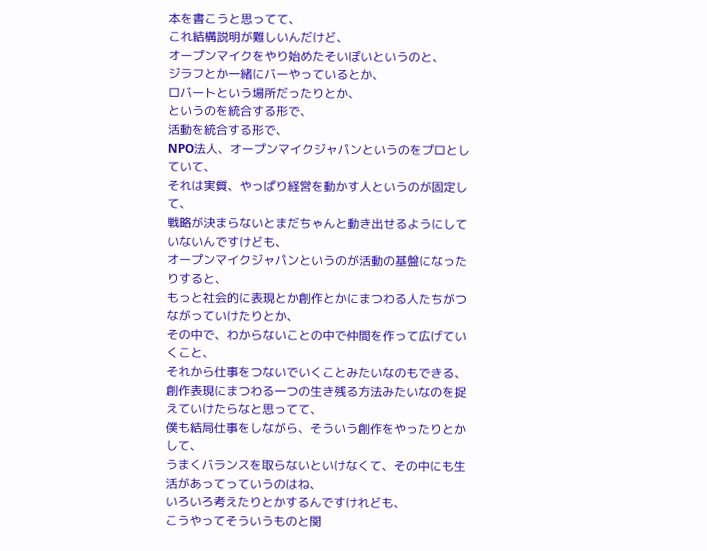本を書こうと思ってて、
これ結構説明が難しいんだけど、
オープンマイクをやり始めたそいぽいというのと、
ジラフとか一緒にバーやっているとか、
ロバートという場所だったりとか、
というのを統合する形で、
活動を統合する形で、
NPO法人、オープンマイクジャパンというのをプロとしていて、
それは実質、やっぱり経営を動かす人というのが固定して、
戦略が決まらないとまだちゃんと動き出せるようにしていないんですけども、
オープンマイクジャパンというのが活動の基盤になったりすると、
もっと社会的に表現とか創作とかにまつわる人たちがつながっていけたりとか、
その中で、わからないことの中で仲間を作って広げていくこと、
それから仕事をつないでいくことみたいなのもできる、
創作表現にまつわる一つの生き残る方法みたいなのを捉えていけたらなと思ってて、
僕も結局仕事をしながら、そういう創作をやったりとかして、
うまくバランスを取らないといけなくて、その中にも生活があってっていうのはね、
いろいろ考えたりとかするんですけれども、
こうやってそういうものと関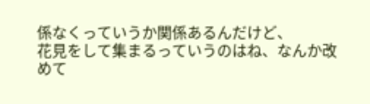係なくっていうか関係あるんだけど、
花見をして集まるっていうのはね、なんか改めて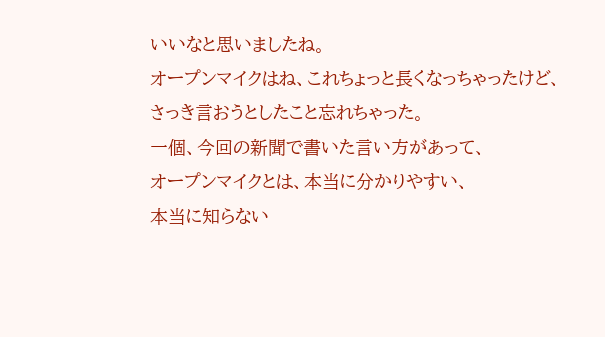いいなと思いましたね。
オープンマイクはね、これちょっと長くなっちゃったけど、
さっき言おうとしたこと忘れちゃった。
一個、今回の新聞で書いた言い方があって、
オープンマイクとは、本当に分かりやすい、
本当に知らない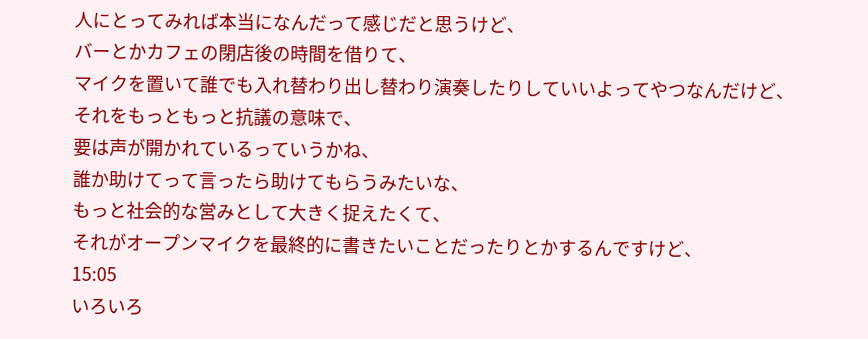人にとってみれば本当になんだって感じだと思うけど、
バーとかカフェの閉店後の時間を借りて、
マイクを置いて誰でも入れ替わり出し替わり演奏したりしていいよってやつなんだけど、
それをもっともっと抗議の意味で、
要は声が開かれているっていうかね、
誰か助けてって言ったら助けてもらうみたいな、
もっと社会的な営みとして大きく捉えたくて、
それがオープンマイクを最終的に書きたいことだったりとかするんですけど、
15:05
いろいろ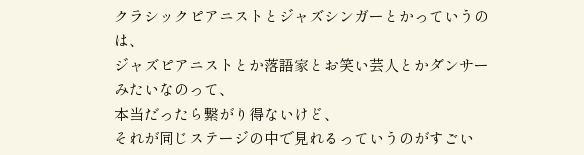クラシックピアニストとジャズシンガーとかっていうのは、
ジャズピアニストとか落語家とお笑い芸人とかダンサーみたいなのって、
本当だったら繋がり得ないけど、
それが同じステージの中で見れるっていうのがすごい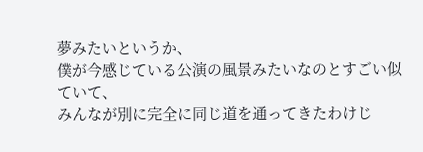夢みたいというか、
僕が今感じている公演の風景みたいなのとすごい似ていて、
みんなが別に完全に同じ道を通ってきたわけじ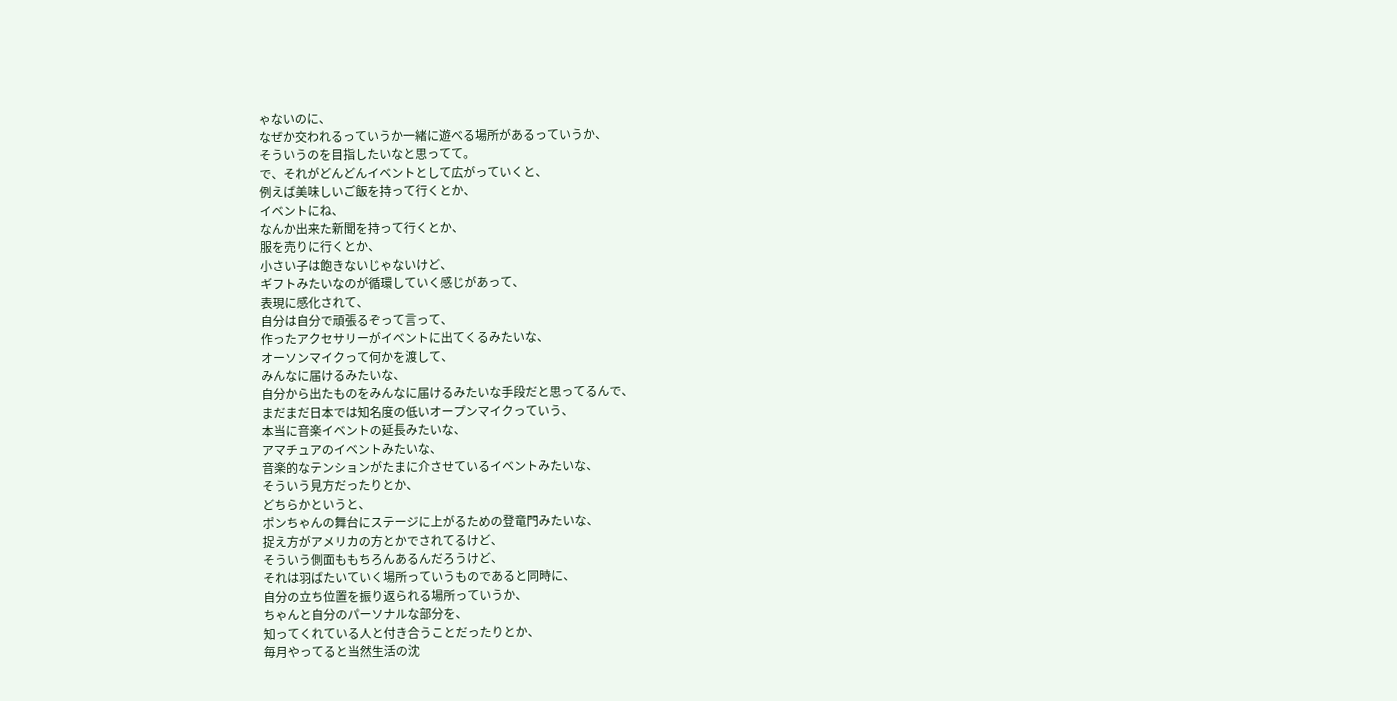ゃないのに、
なぜか交われるっていうか一緒に遊べる場所があるっていうか、
そういうのを目指したいなと思ってて。
で、それがどんどんイベントとして広がっていくと、
例えば美味しいご飯を持って行くとか、
イベントにね、
なんか出来た新聞を持って行くとか、
服を売りに行くとか、
小さい子は飽きないじゃないけど、
ギフトみたいなのが循環していく感じがあって、
表現に感化されて、
自分は自分で頑張るぞって言って、
作ったアクセサリーがイベントに出てくるみたいな、
オーソンマイクって何かを渡して、
みんなに届けるみたいな、
自分から出たものをみんなに届けるみたいな手段だと思ってるんで、
まだまだ日本では知名度の低いオープンマイクっていう、
本当に音楽イベントの延長みたいな、
アマチュアのイベントみたいな、
音楽的なテンションがたまに介させているイベントみたいな、
そういう見方だったりとか、
どちらかというと、
ポンちゃんの舞台にステージに上がるための登竜門みたいな、
捉え方がアメリカの方とかでされてるけど、
そういう側面ももちろんあるんだろうけど、
それは羽ばたいていく場所っていうものであると同時に、
自分の立ち位置を振り返られる場所っていうか、
ちゃんと自分のパーソナルな部分を、
知ってくれている人と付き合うことだったりとか、
毎月やってると当然生活の沈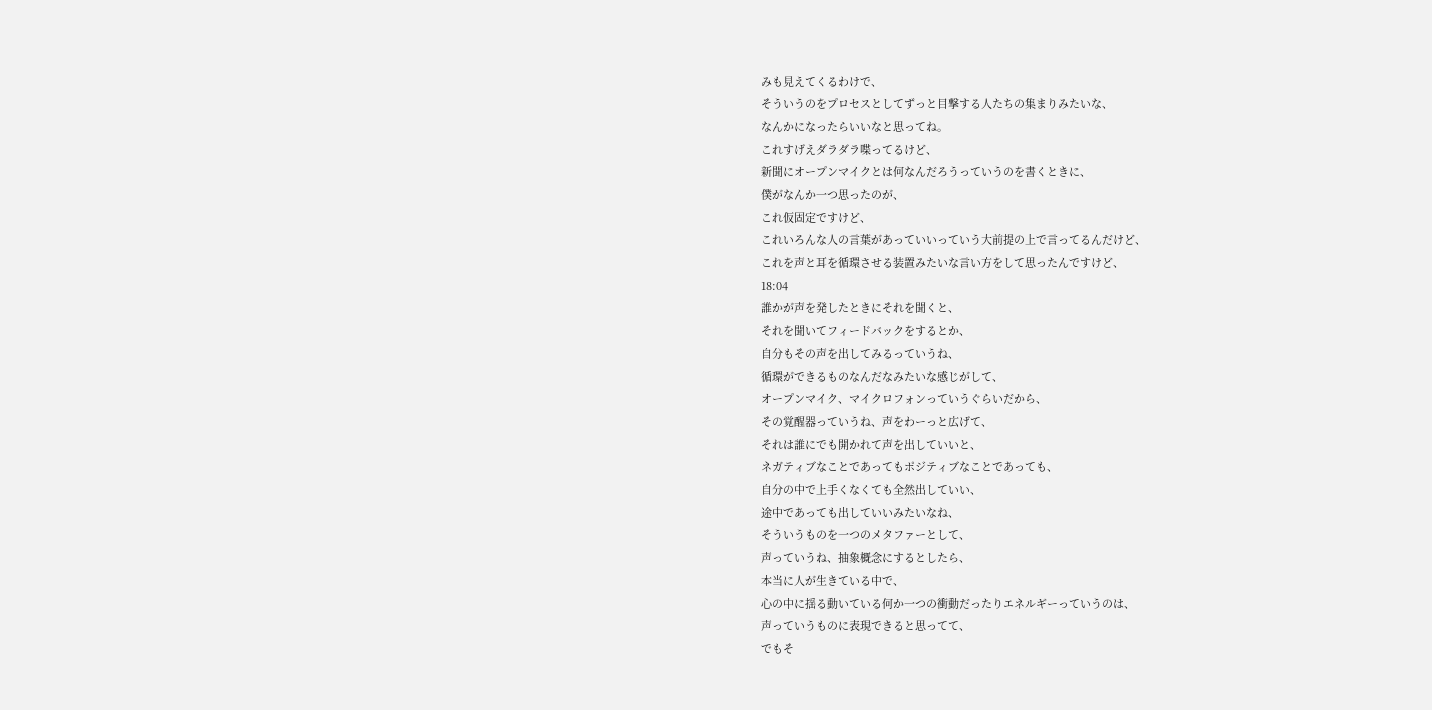みも見えてくるわけで、
そういうのをプロセスとしてずっと目撃する人たちの集まりみたいな、
なんかになったらいいなと思ってね。
これすげえダラダラ喋ってるけど、
新聞にオープンマイクとは何なんだろうっていうのを書くときに、
僕がなんか一つ思ったのが、
これ仮固定ですけど、
これいろんな人の言葉があっていいっていう大前提の上で言ってるんだけど、
これを声と耳を循環させる装置みたいな言い方をして思ったんですけど、
18:04
誰かが声を発したときにそれを聞くと、
それを聞いてフィードバックをするとか、
自分もその声を出してみるっていうね、
循環ができるものなんだなみたいな感じがして、
オープンマイク、マイクロフォンっていうぐらいだから、
その覚醒器っていうね、声をわーっと広げて、
それは誰にでも開かれて声を出していいと、
ネガティブなことであってもポジティブなことであっても、
自分の中で上手くなくても全然出していい、
途中であっても出していいみたいなね、
そういうものを一つのメタファーとして、
声っていうね、抽象概念にするとしたら、
本当に人が生きている中で、
心の中に揺る動いている何か一つの衝動だったりエネルギーっていうのは、
声っていうものに表現できると思ってて、
でもそ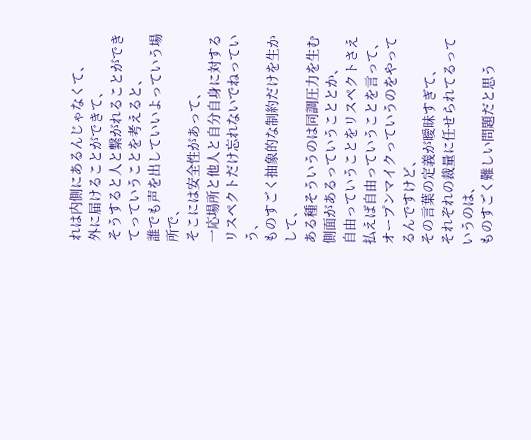れは内側にあるんじゃなくて、
外に届けることができて、
そうすると人と繋がれることができてっていうことを考えると、
誰でも声を出していいよっていう場所で、
そこには安全性があって、
一応場所と他人と自分自身に対するリスペクトだけ忘れないでねっていう、
ものすごく抽象的な制約だけを生かして、
ある種そういうのは同調圧力を生む側面があるっていうこととか、
自由っていうことをリスペクトさえ払えば自由っていうことを言って、
オープンマイクっていうのをやってるんですけど、
その言葉の定義が曖昧すぎて、
それぞれの裁量に任せられてるっていうのは、
ものすごく難しい問題だと思う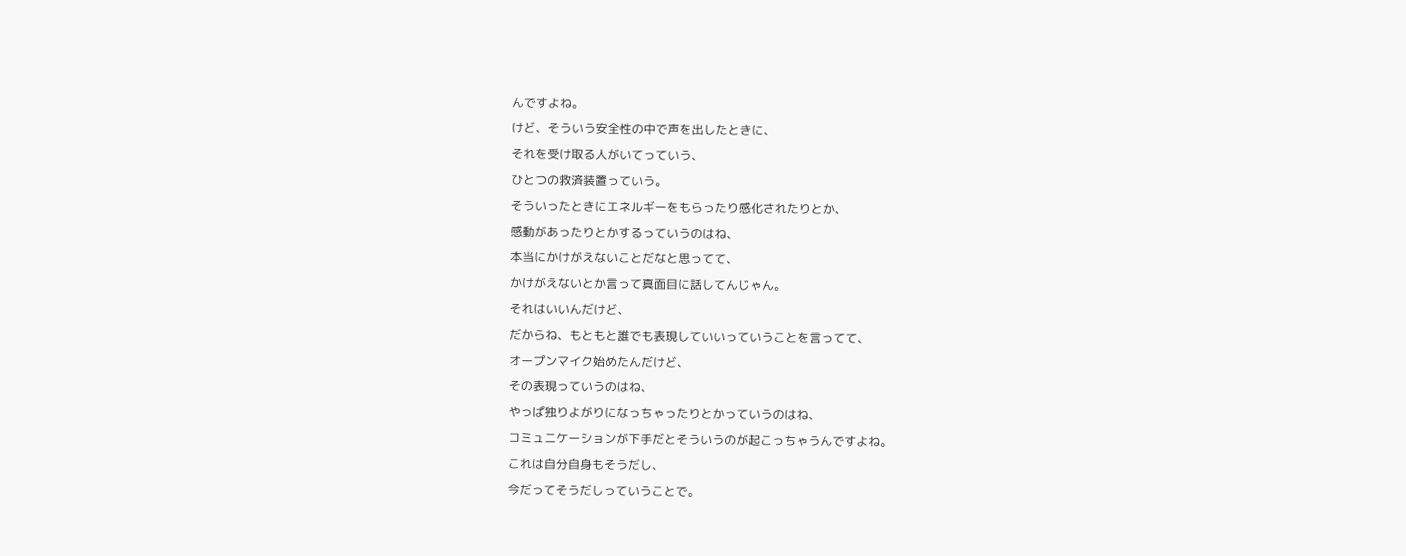んですよね。
けど、そういう安全性の中で声を出したときに、
それを受け取る人がいてっていう、
ひとつの救済装置っていう。
そういったときにエネルギーをもらったり感化されたりとか、
感動があったりとかするっていうのはね、
本当にかけがえないことだなと思ってて、
かけがえないとか言って真面目に話してんじゃん。
それはいいんだけど、
だからね、もともと誰でも表現していいっていうことを言ってて、
オープンマイク始めたんだけど、
その表現っていうのはね、
やっぱ独りよがりになっちゃったりとかっていうのはね、
コミュニケーションが下手だとそういうのが起こっちゃうんですよね。
これは自分自身もそうだし、
今だってそうだしっていうことで。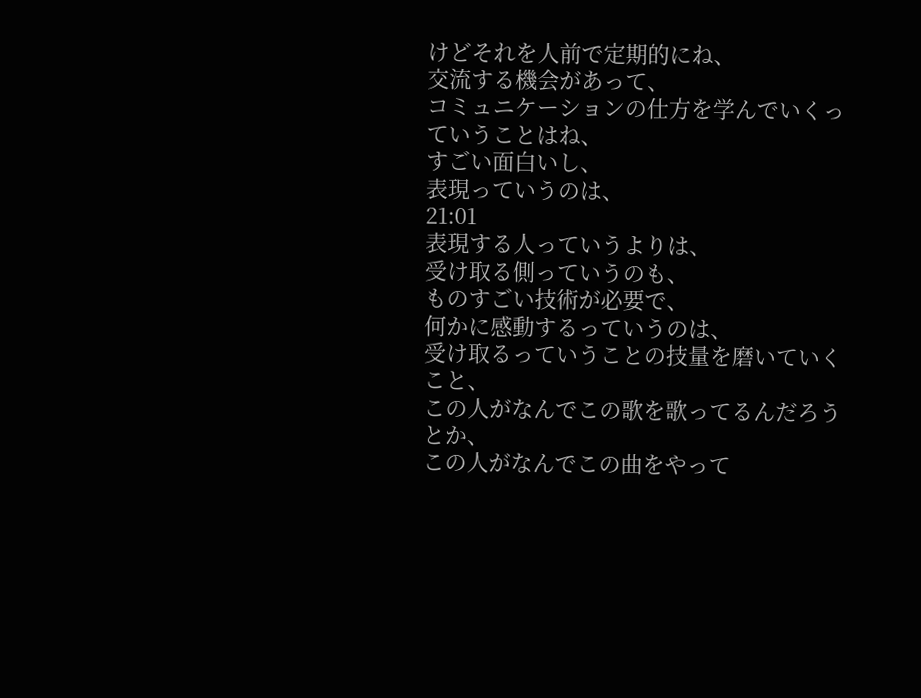けどそれを人前で定期的にね、
交流する機会があって、
コミュニケーションの仕方を学んでいくっていうことはね、
すごい面白いし、
表現っていうのは、
21:01
表現する人っていうよりは、
受け取る側っていうのも、
ものすごい技術が必要で、
何かに感動するっていうのは、
受け取るっていうことの技量を磨いていくこと、
この人がなんでこの歌を歌ってるんだろうとか、
この人がなんでこの曲をやって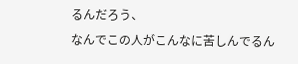るんだろう、
なんでこの人がこんなに苦しんでるん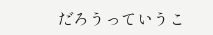だろうっていうこ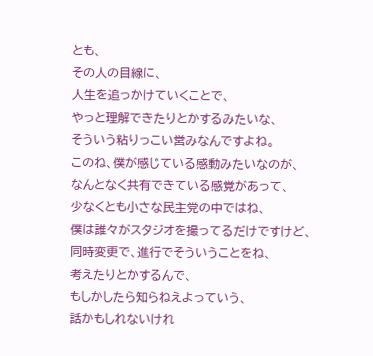とも、
その人の目線に、
人生を追っかけていくことで、
やっと理解できたりとかするみたいな、
そういう粘りっこい営みなんですよね。
このね、僕が感じている感動みたいなのが、
なんとなく共有できている感覚があって、
少なくとも小さな民主党の中ではね、
僕は誰々がスタジオを撮ってるだけですけど、
同時変更で、進行でそういうことをね、
考えたりとかするんで、
もしかしたら知らねえよっていう、
話かもしれないけれ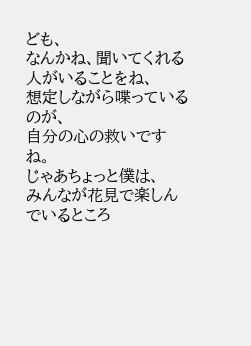ども、
なんかね、聞いてくれる人がいることをね、
想定しながら喋っているのが、
自分の心の救いですね。
じゃあちょっと僕は、
みんなが花見で楽しんでいるところ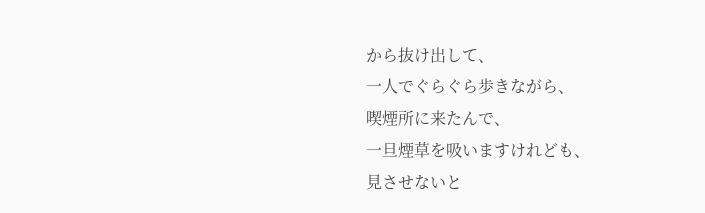から抜け出して、
一人でぐらぐら歩きながら、
喫煙所に来たんで、
一旦煙草を吸いますけれども、
見させないと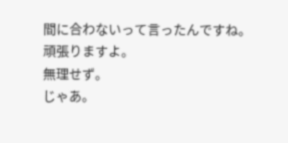間に合わないって言ったんですね。
頑張りますよ。
無理せず。
じゃあ。